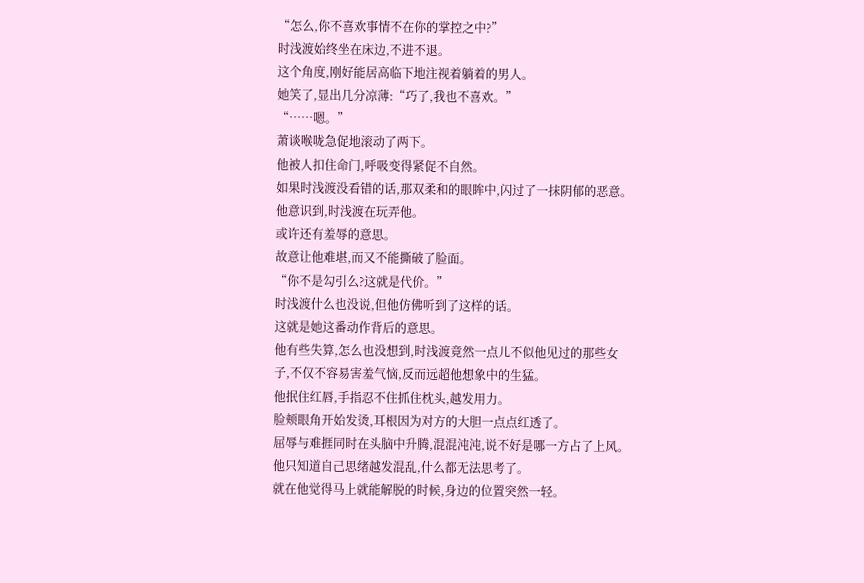“怎么,你不喜欢事情不在你的掌控之中?”
时浅渡始终坐在床边,不进不退。
这个角度,刚好能居高临下地注视着躺着的男人。
她笑了,显出几分凉薄:“巧了,我也不喜欢。”
“……嗯。”
萧谈喉咙急促地滚动了两下。
他被人扣住命门,呼吸变得紧促不自然。
如果时浅渡没看错的话,那双柔和的眼眸中,闪过了一抹阴郁的恶意。
他意识到,时浅渡在玩弄他。
或许还有羞辱的意思。
故意让他难堪,而又不能撕破了脸面。
“你不是勾引么?这就是代价。”
时浅渡什么也没说,但他仿佛听到了这样的话。
这就是她这番动作背后的意思。
他有些失算,怎么也没想到,时浅渡竟然一点儿不似他见过的那些女子,不仅不容易害羞气恼,反而远超他想象中的生猛。
他抿住红唇,手指忍不住抓住枕头,越发用力。
脸颊眼角开始发烫,耳根因为对方的大胆一点点红透了。
屈辱与难捱同时在头脑中升腾,混混沌沌,说不好是哪一方占了上风。
他只知道自己思绪越发混乱,什么都无法思考了。
就在他觉得马上就能解脱的时候,身边的位置突然一轻。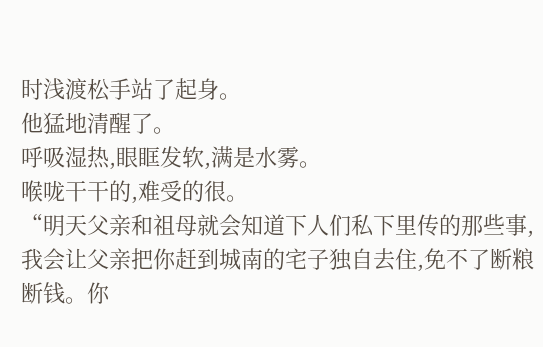时浅渡松手站了起身。
他猛地清醒了。
呼吸湿热,眼眶发软,满是水雾。
喉咙干干的,难受的很。
“明天父亲和祖母就会知道下人们私下里传的那些事,我会让父亲把你赶到城南的宅子独自去住,免不了断粮断钱。你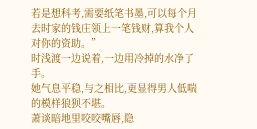若是想科考,需要纸笔书墨,可以每个月去时家的钱庄领上一笔钱财,算我个人对你的资助。”
时浅渡一边说着,一边用冷掉的水净了手。
她气息平稳,与之相比,更显得男人低喘的模样狼狈不堪。
萧谈暗地里咬咬嘴唇,隐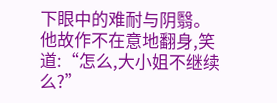下眼中的难耐与阴翳。
他故作不在意地翻身,笑道:“怎么,大小姐不继续么?”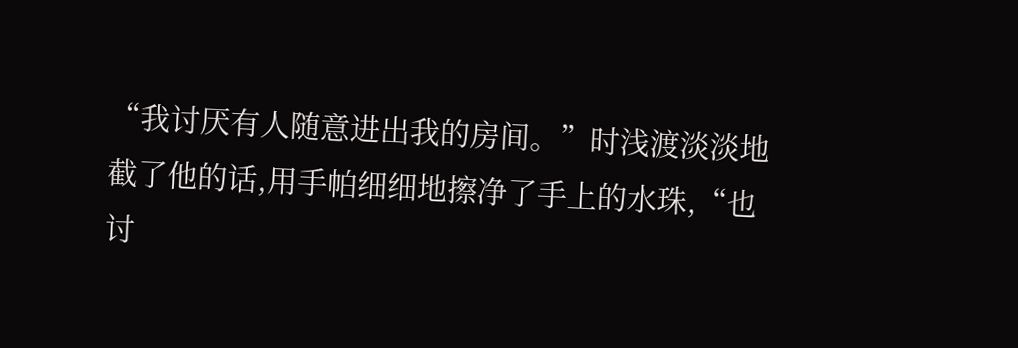“我讨厌有人随意进出我的房间。”时浅渡淡淡地截了他的话,用手帕细细地擦净了手上的水珠,“也讨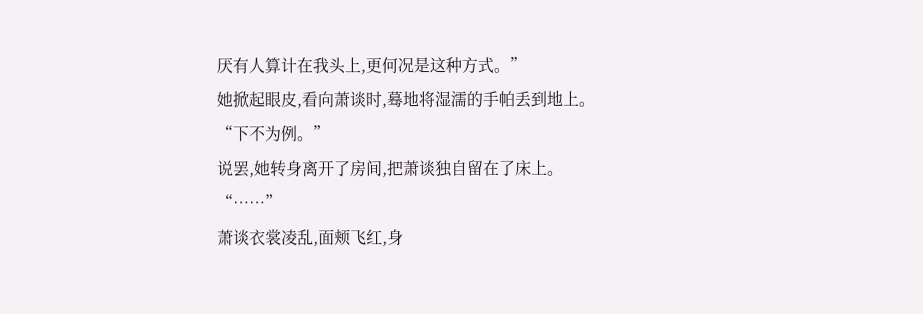厌有人算计在我头上,更何况是这种方式。”
她掀起眼皮,看向萧谈时,蓦地将湿濡的手帕丢到地上。
“下不为例。”
说罢,她转身离开了房间,把萧谈独自留在了床上。
“……”
萧谈衣裳凌乱,面颊飞红,身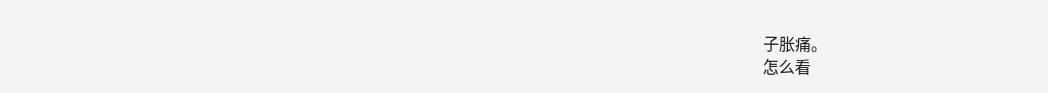子胀痛。
怎么看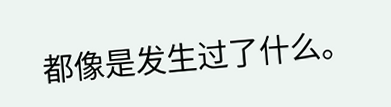都像是发生过了什么。